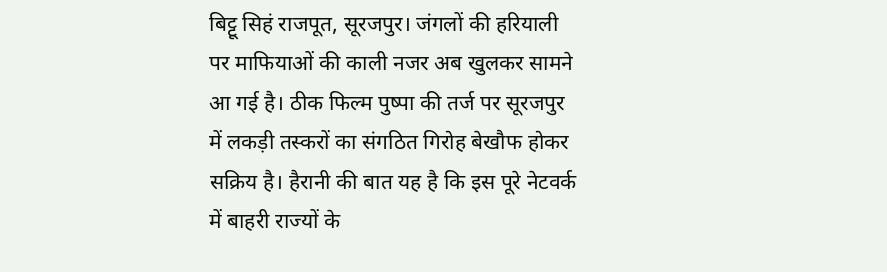बिट्टू सिहं राजपूत, सूरजपुर। जंगलों की हरियाली पर माफियाओं की काली नजर अब खुलकर सामने आ गई है। ठीक फिल्म पुष्पा की तर्ज पर सूरजपुर में लकड़ी तस्करों का संगठित गिरोह बेखौफ होकर सक्रिय है। हैरानी की बात यह है कि इस पूरे नेटवर्क में बाहरी राज्यों के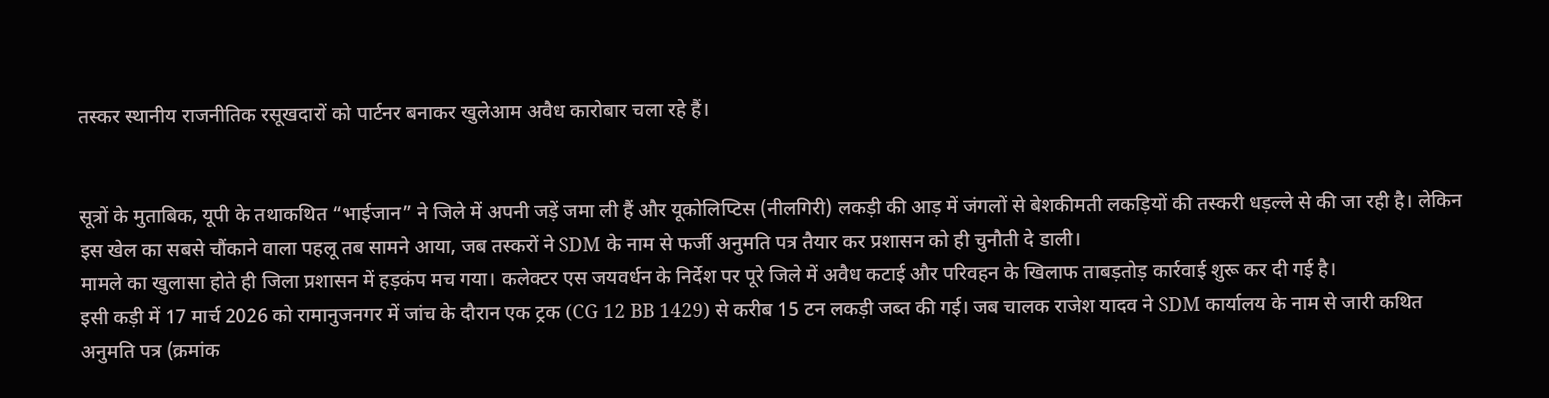तस्कर स्थानीय राजनीतिक रसूखदारों को पार्टनर बनाकर खुलेआम अवैध कारोबार चला रहे हैं।


सूत्रों के मुताबिक, यूपी के तथाकथित “भाईजान” ने जिले में अपनी जड़ें जमा ली हैं और यूकोलिप्टिस (नीलगिरी) लकड़ी की आड़ में जंगलों से बेशकीमती लकड़ियों की तस्करी धड़ल्ले से की जा रही है। लेकिन इस खेल का सबसे चौंकाने वाला पहलू तब सामने आया, जब तस्करों ने SDM के नाम से फर्जी अनुमति पत्र तैयार कर प्रशासन को ही चुनौती दे डाली।
मामले का खुलासा होते ही जिला प्रशासन में हड़कंप मच गया। कलेक्टर एस जयवर्धन के निर्देश पर पूरे जिले में अवैध कटाई और परिवहन के खिलाफ ताबड़तोड़ कार्रवाई शुरू कर दी गई है।
इसी कड़ी में 17 मार्च 2026 को रामानुजनगर में जांच के दौरान एक ट्रक (CG 12 BB 1429) से करीब 15 टन लकड़ी जब्त की गई। जब चालक राजेश यादव ने SDM कार्यालय के नाम से जारी कथित अनुमति पत्र (क्रमांक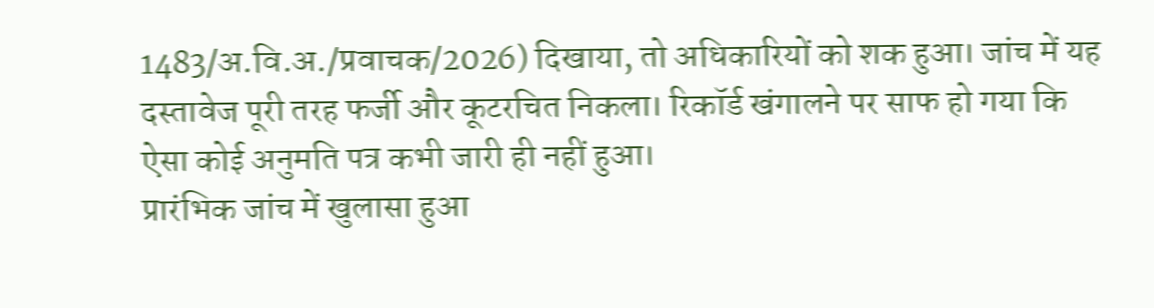1483/अ.वि.अ./प्रवाचक/2026) दिखाया, तो अधिकारियों को शक हुआ। जांच में यह दस्तावेज पूरी तरह फर्जी और कूटरचित निकला। रिकॉर्ड खंगालने पर साफ हो गया कि ऐसा कोई अनुमति पत्र कभी जारी ही नहीं हुआ।
प्रारंभिक जांच में खुलासा हुआ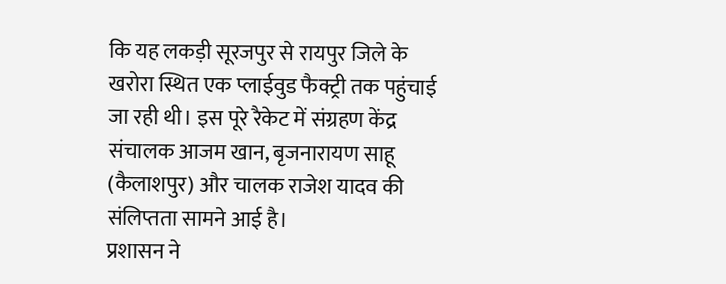कि यह लकड़ी सूरजपुर से रायपुर जिले के खरोरा स्थित एक प्लाईवुड फैक्ट्री तक पहुंचाई जा रही थी। इस पूरे रैकेट में संग्रहण केंद्र संचालक आजम खान, बृजनारायण साहू (कैलाशपुर) और चालक राजेश यादव की संलिप्तता सामने आई है।
प्रशासन ने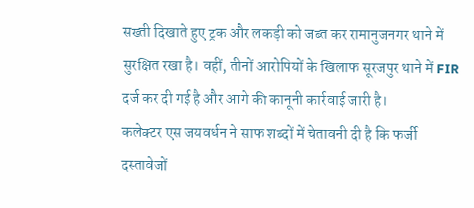सख्ती दिखाते हुए ट्रक और लकड़ी को जब्त कर रामानुजनगर थाने में सुरक्षित रखा है। वहीं, तीनों आरोपियों के खिलाफ सूरजपुर थाने में FIR दर्ज कर दी गई है और आगे की कानूनी कार्रवाई जारी है।
कलेक्टर एस जयवर्धन ने साफ शब्दों में चेतावनी दी है कि फर्जी दस्तावेजों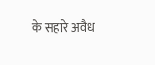के सहारे अवैध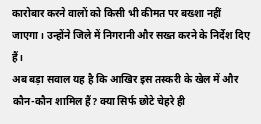कारोबार करने वालों को किसी भी कीमत पर बख्शा नहीं जाएगा। उन्होंने जिले में निगरानी और सख्त करने के निर्देश दिए हैं।
अब बड़ा सवाल यह है कि आखिर इस तस्करी के खेल में और कौन-कौन शामिल हैं? क्या सिर्फ छोटे चेहरे ही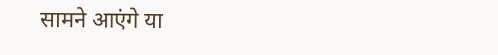सामने आएंगे या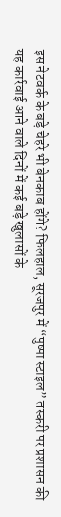इस नेटवर्क के बड़े चेहरे भी बेनकाब होंगे? फिलहाल, सूरजपुर में “पुष्पा स्टाइल” तस्करी पर प्रशासन की यह कार्रवाई आने वाले दिनों में कई बड़े खुलासों के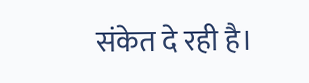संकेत दे रही है।